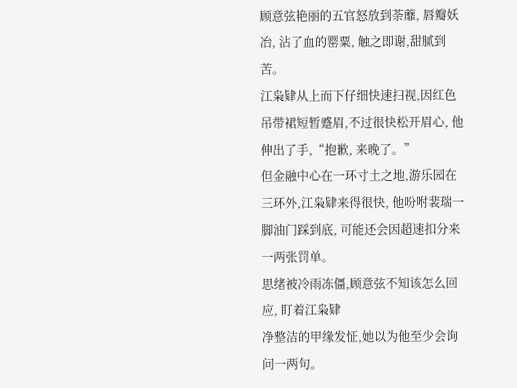顾意弦艳丽的五官怒放到荼蘼, 唇瓣妖冶, 沾了血的罂粟, 触之即谢,甜腻到苦。
江枭肄从上而下仔细快速扫视,因红色吊带裙短暂蹙眉,不过很快松开眉心, 他伸出了手,“抱歉, 来晚了。”
但金融中心在一环寸土之地,游乐园在三环外,江枭肄来得很快, 他吩咐裴瑞一脚油门踩到底, 可能还会因超速扣分来一两张罚单。
思绪被冷雨冻僵,顾意弦不知该怎么回应, 盯着江枭肄
净整洁的甲缘发怔,她以为他至少会询问一两句。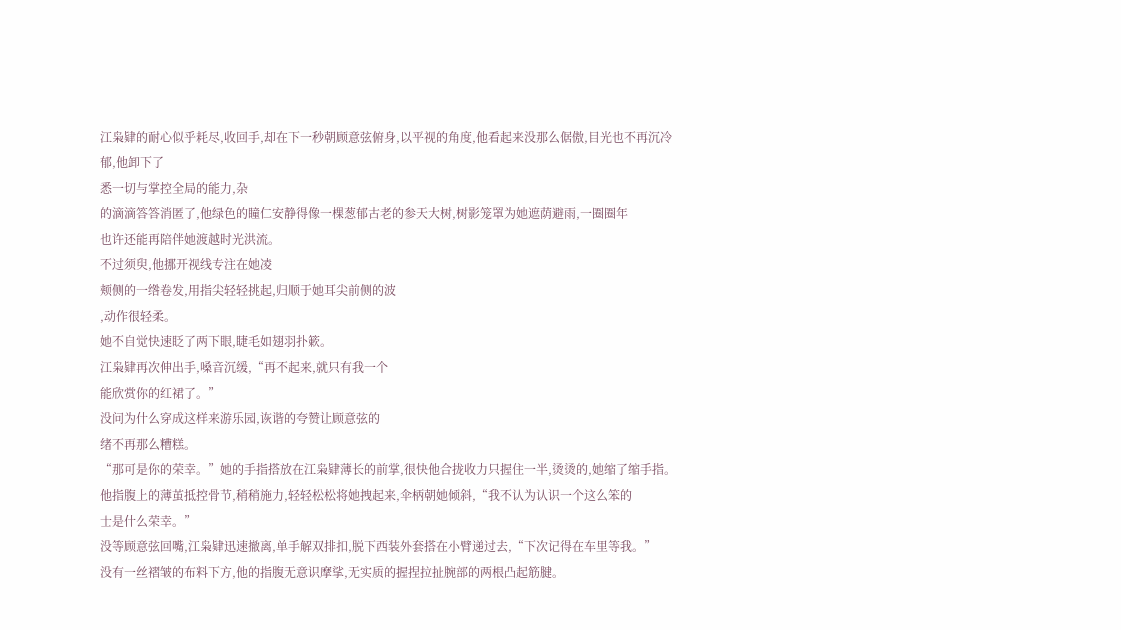江枭肄的耐心似乎耗尽,收回手,却在下一秒朝顾意弦俯身,以平视的角度,他看起来没那么倨傲,目光也不再沉冷
郁,他卸下了
悉一切与掌控全局的能力,杂
的滴滴答答消匿了,他绿色的瞳仁安静得像一棵葱郁古老的参天大树,树影笼罩为她遮荫避雨,一圈圈年
也许还能再陪伴她渡越时光洪流。
不过须臾,他挪开视线专注在她凌
颊侧的一绺卷发,用指尖轻轻挑起,归顺于她耳尖前侧的波
,动作很轻柔。
她不自觉快速眨了两下眼,睫毛如翅羽扑簌。
江枭肄再次伸出手,嗓音沉缓,“再不起来,就只有我一个
能欣赏你的红裙了。”
没问为什么穿成这样来游乐园,诙谐的夸赞让顾意弦的
绪不再那么糟糕。
“那可是你的荣幸。”她的手指搭放在江枭肄薄长的前掌,很快他合拢收力只握住一半,烫烫的,她缩了缩手指。
他指腹上的薄茧抵控骨节,稍稍施力,轻轻松松将她拽起来,伞柄朝她倾斜,“我不认为认识一个这么笨的
士是什么荣幸。”
没等顾意弦回嘴,江枭肄迅速撤离,单手解双排扣,脱下西装外套搭在小臂递过去,“下次记得在车里等我。”
没有一丝褶皱的布料下方,他的指腹无意识摩挲,无实质的握捏拉扯腕部的两根凸起筋腱。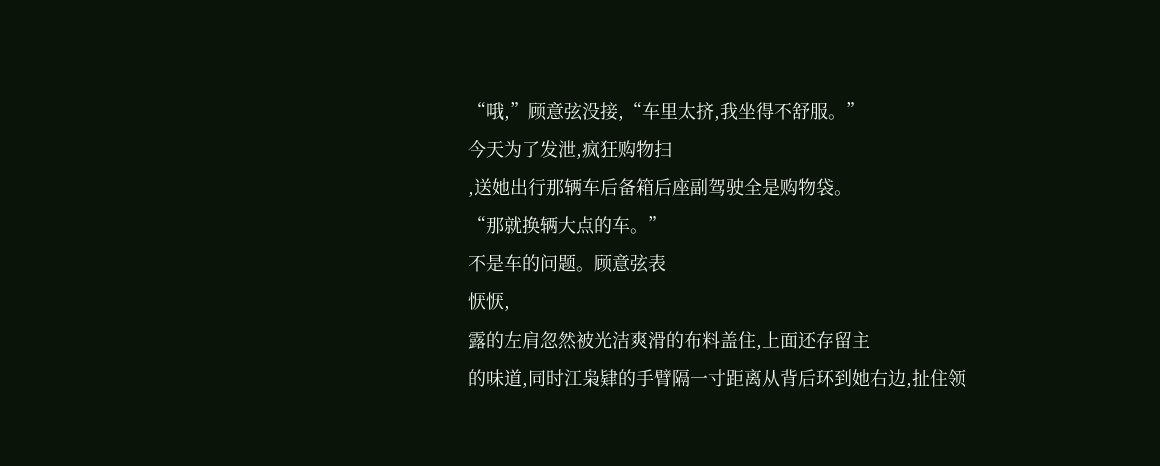“哦,”顾意弦没接,“车里太挤,我坐得不舒服。”
今天为了发泄,疯狂购物扫
,送她出行那辆车后备箱后座副驾驶全是购物袋。
“那就换辆大点的车。”
不是车的问题。顾意弦表
恹恹,
露的左肩忽然被光洁爽滑的布料盖住,上面还存留主
的味道,同时江枭肄的手臂隔一寸距离从背后环到她右边,扯住领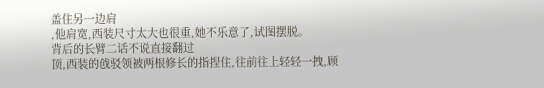盖住另一边肩
,他肩宽,西装尺寸太大也很重,她不乐意了,试图摆脱。
背后的长臂二话不说直接翻过
顶,西装的戗驳领被两根修长的指捏住,往前往上轻轻一拽,顾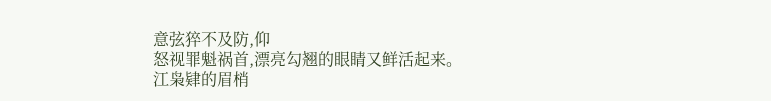意弦猝不及防,仰
怒视罪魁祸首,漂亮勾翘的眼睛又鲜活起来。
江枭肄的眉梢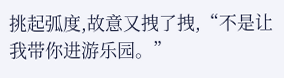挑起弧度,故意又拽了拽,“不是让我带你进游乐园。”